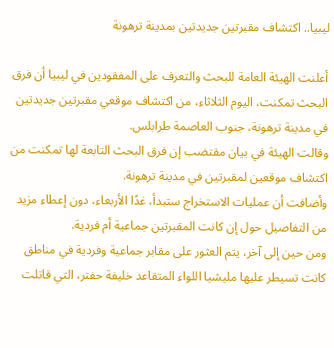ليبيا.. اكتشاف مقبرتين جديدتين بمدينة ترهونة

أعلنت الهيئة العامة للبحث والتعرف على المفقودين في ليبيا أن فرق البحث تمكنت، اليوم الثلاثاء، من اكتشاف موقعي مقبرتين جديدتين في مدينة ترهونة، جنوب العاصمة طرابلس.
وقالت الهيئة في بيان مقتضب إن فرق البحث التابعة لها تمكنت من اكتشاف موقعين لمقبرتين في مدينة ترهونة.
وأضافت أن عمليات الاستخراج ستبدأ، غدًا الأربعاء، دون إعطاء مزيد من التفاصيل حول إن كانت المقبرتين جماعية أم فردية.
ومن حين إلى آخر، يتم العثور على مقابر جماعية وفردية في مناطق كانت تسيطر عليها مليشيا اللواء المتقاعد خليفة حفتر، التي قاتلت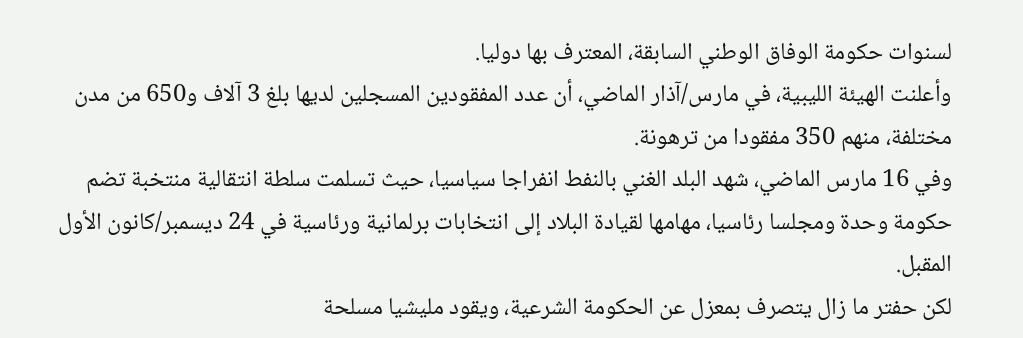لسنوات حكومة الوفاق الوطني السابقة، المعترف بها دوليا.
وأعلنت الهيئة الليبية، في مارس/آذار الماضي، أن عدد المفقودين المسجلين لديها بلغ 3 آلاف و650 من مدن مختلفة، منهم 350 مفقودا من ترهونة.
وفي 16 مارس الماضي، شهد البلد الغني بالنفط انفراجا سياسيا، حيث تسلمت سلطة انتقالية منتخبة تضم حكومة وحدة ومجلسا رئاسيا، مهامها لقيادة البلاد إلى انتخابات برلمانية ورئاسية في 24 ديسمبر/كانون الأول المقبل.
لكن حفتر ما زال يتصرف بمعزل عن الحكومة الشرعية، ويقود مليشيا مسلحة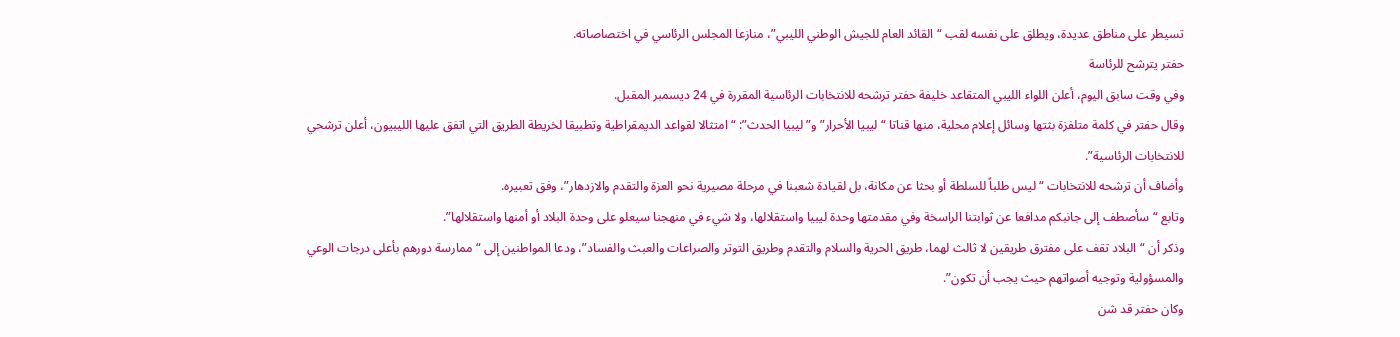تسيطر على مناطق عديدة، ويطلق على نفسه لقب “القائد العام للجيش الوطني الليبي”، منازعا المجلس الرئاسي في اختصاصاته.
حفتر يترشح للرئاسة
وفي وقت سابق اليوم، أعلن اللواء الليبي المتقاعد خليفة حفتر ترشحه للانتخابات الرئاسية المقررة في 24 ديسمبر المقبل.
وقال حفتر في كلمة متلفزة بثتها وسائل إعلام محلية، منها قناتا “ليبيا الأحرار” و”ليبيا الحدث”: “امتثالا لقواعد الديمقراطية وتطبيقا لخريطة الطريق التي اتفق عليها الليبيون، أعلن ترشحي للانتخابات الرئاسية”.
وأضاف أن ترشحه للانتخابات “ليس طلباً للسلطة أو بحثا عن مكانة، بل لقيادة شعبنا في مرحلة مصيرية نحو العزة والتقدم والازدهار”، وفق تعبيره.
وتابع “سأصطف إلى جانبكم مدافعا عن ثوابتنا الراسخة وفي مقدمتها وحدة ليبيا واستقلالها، ولا شيء في منهجنا سيعلو على وحدة البلاد أو أمنها واستقلالها”.
وذكر أن “البلاد تقف على مفترق طريقين لا ثالث لهما، طريق الحرية والسلام والتقدم وطريق التوتر والصراعات والعبث والفساد”، ودعا المواطنين إلى “ممارسة دورهم بأعلى درجات الوعي والمسؤولية وتوجيه أصواتهم حيث يجب أن تكون”.
وكان حفتر قد شن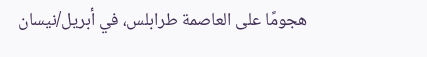هجومًا على العاصمة طرابلس، في أبريل/نيسان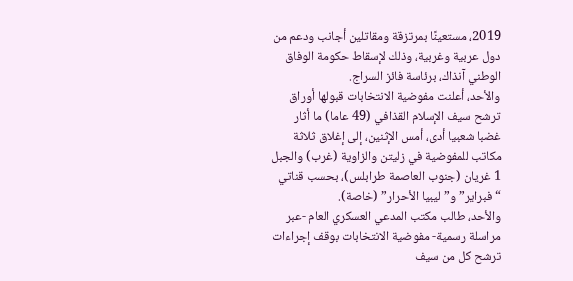2019، مستعينًا بمرتزقة ومقاتلين أجانب ودعم من دول عربية وغربية، وذلك لإسقاط حكومة الوفاق الوطني آنذاك، برئاسة فائز السراج.
والأحد، أعلنت مفوضية الانتخابات قبولها أوراق ترشح سيف الإسلام القذافي (49 عاما) ما أثار غضبا شعبيا أدى، أمس الإثنين، إلى إغلاق ثلاثة مكاتب للمفوضية في زليتن والزاوية (غرب) والجبل 1 غريان (جنوب العاصمة طرابلس)، بحسب قناتي “فبراير” و”ليبيا الأحرار” (خاصة).
والأحد، طالب مكتب المدعي العسكري العام -عبر مراسلة رسمية- مفوضية الانتخابات بوقف إجراءات ترشح كل من سيف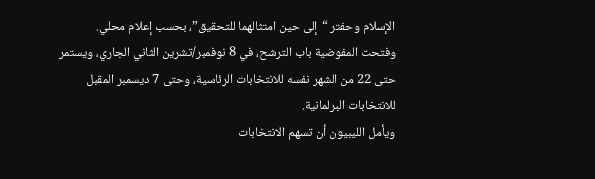الإسلام وحفتر “إلى حين امتثالهما للتحقيق”، بحسب إعلام محلي.
وفتحت المفوضية باب الترشح، في 8 نوفمبر/تشرين الثاني الجاري، ويستمر حتى 22 من الشهر نفسه للانتخابات الرئاسية، وحتى 7 ديسمبر المقبل للانتخابات البرلمانية.
ويأمل الليبيون أن تسهم الانتخابات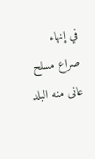في إنهاء صراع مسلح عانى منه البلد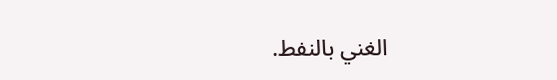الغني بالنفط.